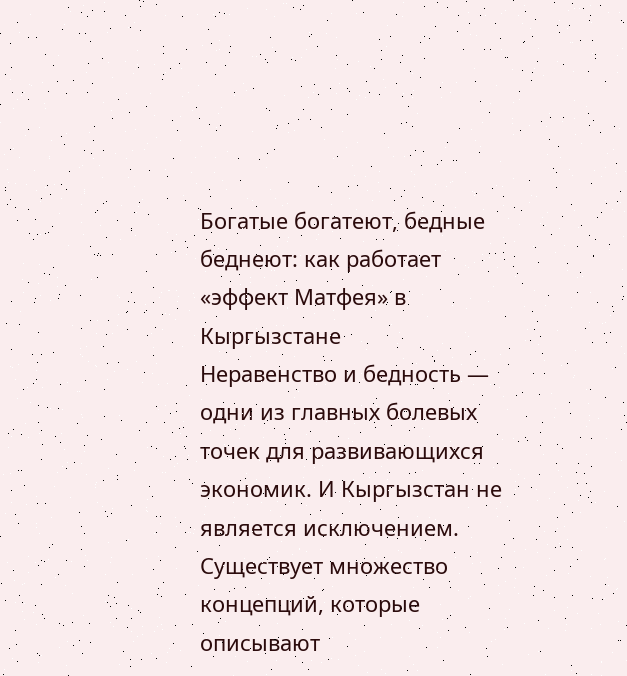Богатые богатеют, бедные беднеют: как работает «эффект Матфея» в Кыргызстане
Неравенство и бедность — одни из главных болевых точек для развивающихся экономик. И Кыргызстан не является исключением. Существует множество концепций, которые описывают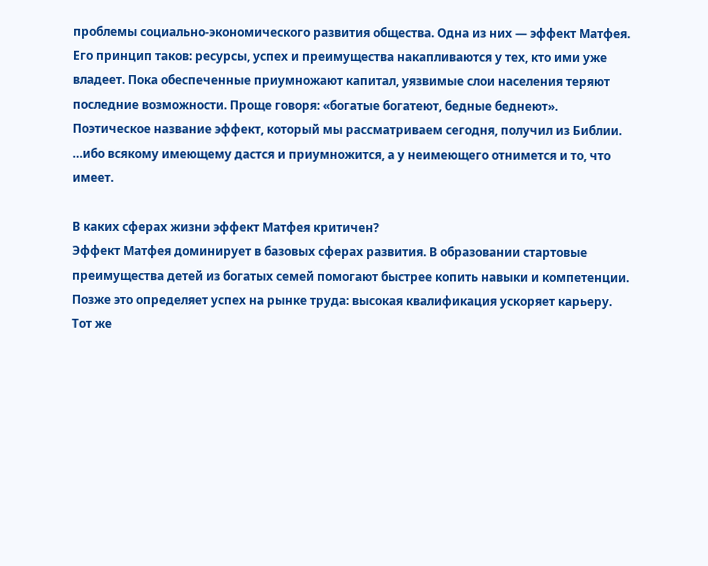проблемы социально-экономического развития общества. Одна из них — эффект Матфея.
Его принцип таков: ресурсы, успех и преимущества накапливаются у тех, кто ими уже владеет. Пока обеспеченные приумножают капитал, уязвимые слои населения теряют последние возможности. Проще говоря: «богатые богатеют, бедные беднеют».
Поэтическое название эффект, который мы рассматриваем сегодня, получил из Библии.
…ибо всякому имеющему дастся и приумножится, а у неимеющего отнимется и то, что имеет.

В каких сферах жизни эффект Матфея критичен?
Эффект Матфея доминирует в базовых сферах развития. В образовании стартовые преимущества детей из богатых семей помогают быстрее копить навыки и компетенции. Позже это определяет успех на рынке труда: высокая квалификация ускоряет карьеру. Тот же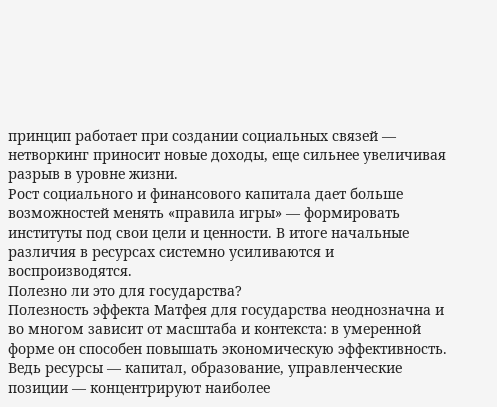принцип работает при создании социальных связей — нетворкинг приносит новые доходы, еще сильнее увеличивая разрыв в уровне жизни.
Рост социального и финансового капитала дает больше возможностей менять «правила игры» — формировать институты под свои цели и ценности. В итоге начальные различия в ресурсах системно усиливаются и воспроизводятся.
Полезно ли это для государства?
Полезность эффекта Матфея для государства неоднозначна и во многом зависит от масштаба и контекста: в умеренной форме он способен повышать экономическую эффективность. Ведь ресурсы — капитал, образование, управленческие позиции — концентрируют наиболее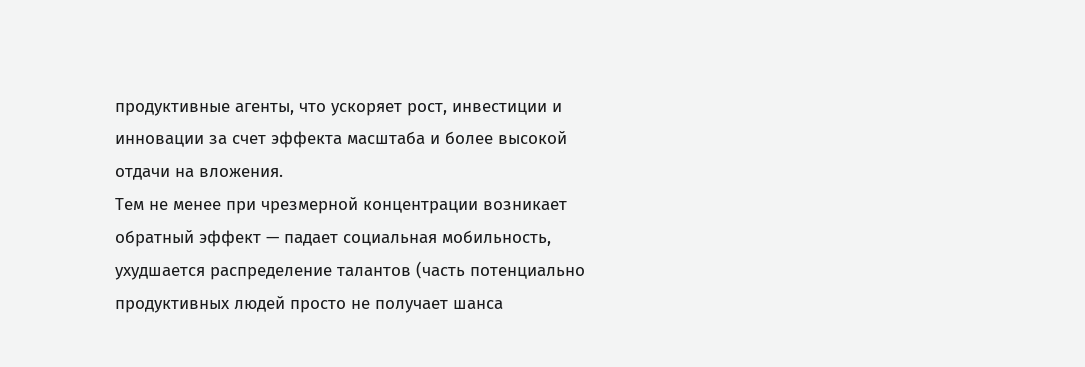продуктивные агенты, что ускоряет рост, инвестиции и инновации за счет эффекта масштаба и более высокой отдачи на вложения.
Тем не менее при чрезмерной концентрации возникает обратный эффект — падает социальная мобильность, ухудшается распределение талантов (часть потенциально продуктивных людей просто не получает шанса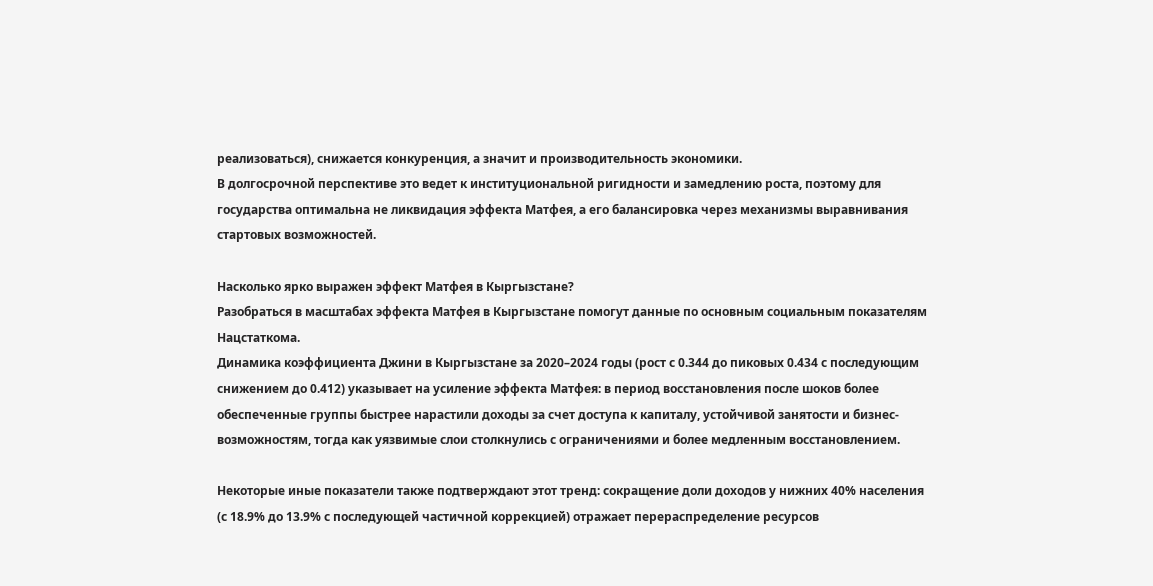реализоваться), снижается конкуренция, а значит и производительность экономики.
В долгосрочной перспективе это ведет к институциональной ригидности и замедлению роста, поэтому для государства оптимальна не ликвидация эффекта Матфея, а его балансировка через механизмы выравнивания стартовых возможностей.

Насколько ярко выражен эффект Матфея в Кыргызстане?
Разобраться в масштабах эффекта Матфея в Кыргызстане помогут данные по основным социальным показателям Нацстаткома.
Динамика коэффициента Джини в Кыргызстане за 2020–2024 годы (рост с 0.344 до пиковых 0.434 с последующим снижением до 0.412) указывает на усиление эффекта Матфея: в период восстановления после шоков более обеспеченные группы быстрее нарастили доходы за счет доступа к капиталу, устойчивой занятости и бизнес-возможностям, тогда как уязвимые слои столкнулись с ограничениями и более медленным восстановлением.

Некоторые иные показатели также подтверждают этот тренд: сокращение доли доходов у нижних 40% населения (с 18.9% до 13.9% с последующей частичной коррекцией) отражает перераспределение ресурсов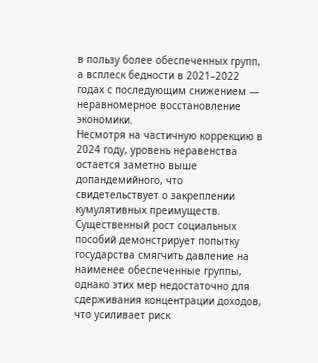в пользу более обеспеченных групп, а всплеск бедности в 2021–2022 годах с последующим снижением — неравномерное восстановление экономики.
Несмотря на частичную коррекцию в 2024 году, уровень неравенства остается заметно выше допандемийного, что свидетельствует о закреплении кумулятивных преимуществ.
Существенный рост социальных пособий демонстрирует попытку государства смягчить давление на наименее обеспеченные группы, однако этих мер недостаточно для сдерживания концентрации доходов, что усиливает риск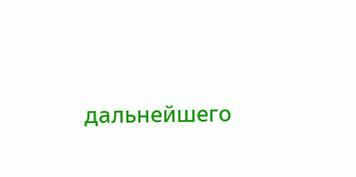дальнейшего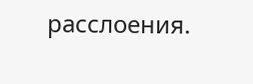расслоения.